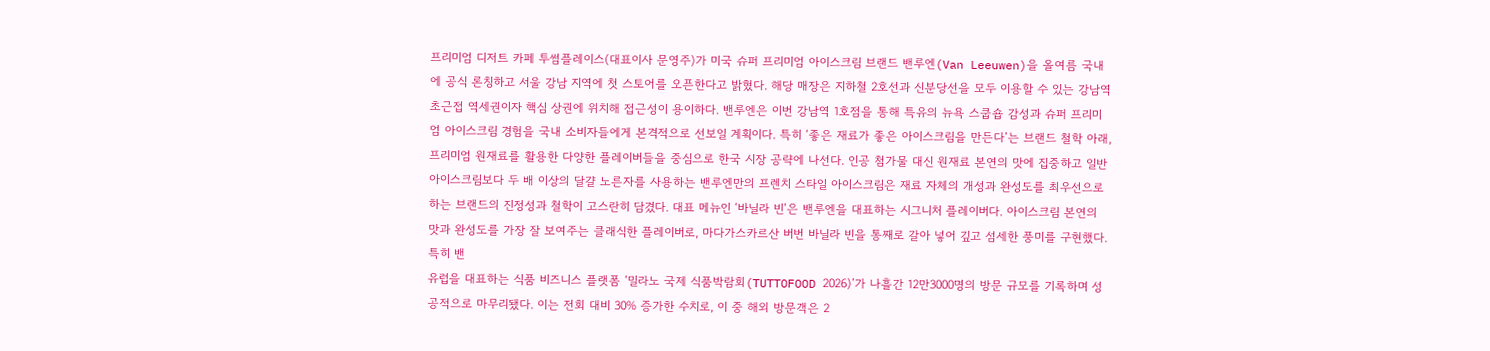프리미엄 디저트 카페 투썸플레이스(대표이사 문영주)가 미국 슈퍼 프리미엄 아이스크림 브랜드 밴루엔(Van Leeuwen)을 올여름 국내에 공식 론칭하고 서울 강남 지역에 첫 스토어를 오픈한다고 밝혔다. 해당 매장은 지하철 2호선과 신분당선을 모두 이용할 수 있는 강남역 초근접 역세권이자 핵심 상권에 위치해 접근성이 용이하다. 밴루엔은 이번 강남역 1호점을 통해 특유의 뉴욕 스쿱숍 감성과 슈퍼 프리미엄 아이스크림 경험을 국내 소비자들에게 본격적으로 선보일 계획이다. 특히 ‘좋은 재료가 좋은 아이스크림을 만든다’는 브랜드 철학 아래, 프리미엄 원재료를 활용한 다양한 플레이버들을 중심으로 한국 시장 공략에 나선다. 인공 첨가물 대신 원재료 본연의 맛에 집중하고 일반 아이스크림보다 두 배 이상의 달걀 노른자를 사용하는 밴루엔만의 프렌치 스타일 아이스크림은 재료 자체의 개성과 완성도를 최우선으로 하는 브랜드의 진정성과 철학이 고스란히 담겼다. 대표 메뉴인 ‘바닐라 빈’은 밴루엔을 대표하는 시그니처 플레이버다. 아이스크림 본연의 맛과 완성도를 가장 잘 보여주는 클래식한 플레이버로, 마다가스카르산 버번 바닐라 빈을 통째로 갈아 넣어 깊고 섬세한 풍미를 구현했다. 특히 밴
유럽을 대표하는 식품 비즈니스 플랫폼 ‘밀라노 국제 식품박람회(TUTTOFOOD 2026)’가 나흘간 12만3000명의 방문 규모를 기록하며 성공적으로 마무리됐다. 이는 전회 대비 30% 증가한 수치로, 이 중 해외 방문객은 2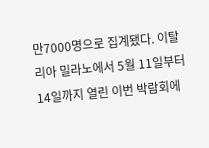만7000명으로 집계됐다. 이탈리아 밀라노에서 5월 11일부터 14일까지 열린 이번 박람회에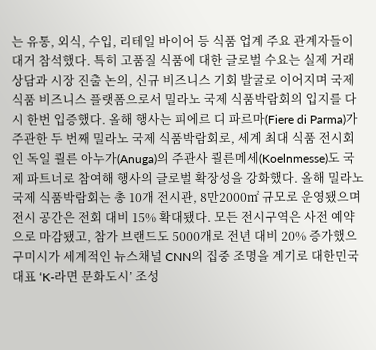는 유통, 외식, 수입, 리테일 바이어 등 식품 업계 주요 관계자들이 대거 참석했다. 특히 고품질 식품에 대한 글로벌 수요는 실제 거래 상담과 시장 진출 논의, 신규 비즈니스 기회 발굴로 이어지며 국제 식품 비즈니스 플랫폼으로서 밀라노 국제 식품박람회의 입지를 다시 한번 입증했다. 올해 행사는 피에르 디 파르마(Fiere di Parma)가 주관한 두 번째 밀라노 국제 식품박람회로, 세계 최대 식품 전시회인 독일 쾰른 아누가(Anuga)의 주관사 쾰른메세(Koelnmesse)도 국제 파트너로 참여해 행사의 글로벌 확장성을 강화했다. 올해 밀라노 국제 식품박람회는 총 10개 전시관, 8만2000㎡ 규모로 운영됐으며 전시 공간은 전회 대비 15% 확대됐다. 모든 전시구역은 사전 예약으로 마감됐고, 참가 브랜드도 5000개로 전년 대비 20% 증가했으
구미시가 세계적인 뉴스채널 CNN의 집중 조명을 계기로 대한민국 대표 ‘K-라면 문화도시’ 조성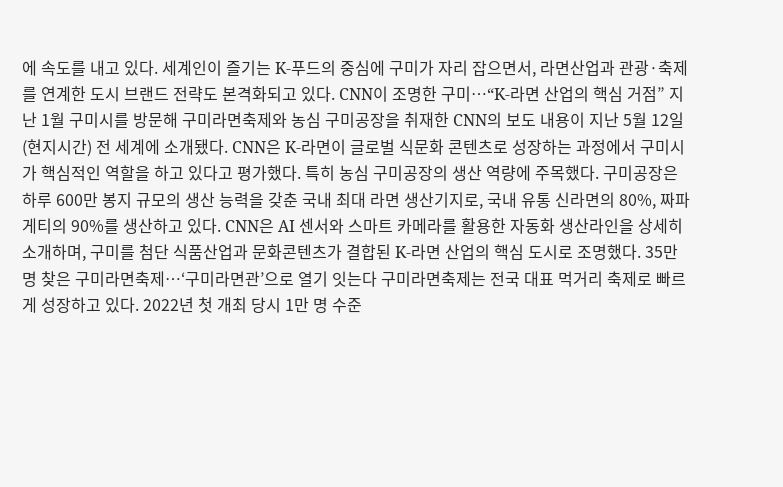에 속도를 내고 있다. 세계인이 즐기는 K-푸드의 중심에 구미가 자리 잡으면서, 라면산업과 관광·축제를 연계한 도시 브랜드 전략도 본격화되고 있다. CNN이 조명한 구미…“K-라면 산업의 핵심 거점” 지난 1월 구미시를 방문해 구미라면축제와 농심 구미공장을 취재한 CNN의 보도 내용이 지난 5월 12일(현지시간) 전 세계에 소개됐다. CNN은 K-라면이 글로벌 식문화 콘텐츠로 성장하는 과정에서 구미시가 핵심적인 역할을 하고 있다고 평가했다. 특히 농심 구미공장의 생산 역량에 주목했다. 구미공장은 하루 600만 봉지 규모의 생산 능력을 갖춘 국내 최대 라면 생산기지로, 국내 유통 신라면의 80%, 짜파게티의 90%를 생산하고 있다. CNN은 AI 센서와 스마트 카메라를 활용한 자동화 생산라인을 상세히 소개하며, 구미를 첨단 식품산업과 문화콘텐츠가 결합된 K-라면 산업의 핵심 도시로 조명했다. 35만 명 찾은 구미라면축제…‘구미라면관’으로 열기 잇는다 구미라면축제는 전국 대표 먹거리 축제로 빠르게 성장하고 있다. 2022년 첫 개최 당시 1만 명 수준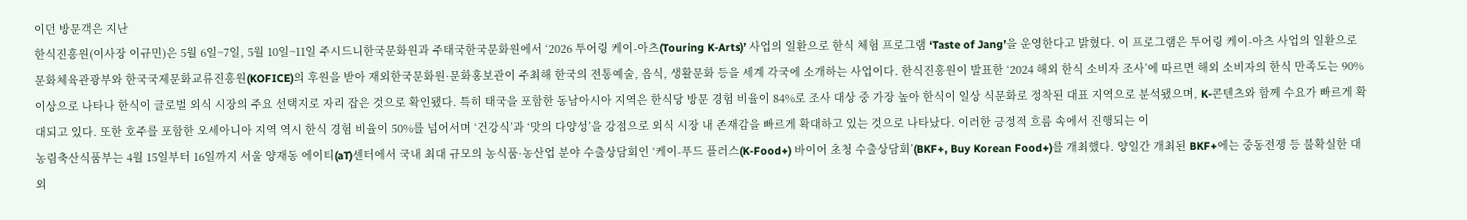이던 방문객은 지난
한식진흥원(이사장 이규민)은 5월 6일~7일, 5월 10일~11일 주시드니한국문화원과 주태국한국문화원에서 ‘2026 투어링 케이-아츠(Touring K-Arts)’ 사업의 일환으로 한식 체험 프로그램 ‘Taste of Jang’을 운영한다고 밝혔다. 이 프로그램은 투어링 케이-아츠 사업의 일환으로 문화체육관광부와 한국국제문화교류진흥원(KOFICE)의 후원을 받아 재외한국문화원·문화홍보관이 주최해 한국의 전통예술, 음식, 생활문화 등을 세계 각국에 소개하는 사업이다. 한식진흥원이 발표한 ‘2024 해외 한식 소비자 조사’에 따르면 해외 소비자의 한식 만족도는 90% 이상으로 나타나 한식이 글로벌 외식 시장의 주요 선택지로 자리 잡은 것으로 확인됐다. 특히 태국을 포함한 동남아시아 지역은 한식당 방문 경험 비율이 84%로 조사 대상 중 가장 높아 한식이 일상 식문화로 정착된 대표 지역으로 분석됐으며, K-콘텐츠와 함께 수요가 빠르게 확대되고 있다. 또한 호주를 포함한 오세아니아 지역 역시 한식 경험 비율이 50%를 넘어서며 ‘건강식’과 ‘맛의 다양성’을 강점으로 외식 시장 내 존재감을 빠르게 확대하고 있는 것으로 나타났다. 이러한 긍정적 흐름 속에서 진행되는 이
농림축산식품부는 4월 15일부터 16일까지 서울 양재동 에이티(aT)센터에서 국내 최대 규모의 농식품·농산업 분야 수출상담회인 ‘케이-푸드 플러스(K-Food+) 바이어 초청 수출상담회’(BKF+, Buy Korean Food+)를 개최했다. 양일간 개최된 BKF+에는 중동전쟁 등 불확실한 대외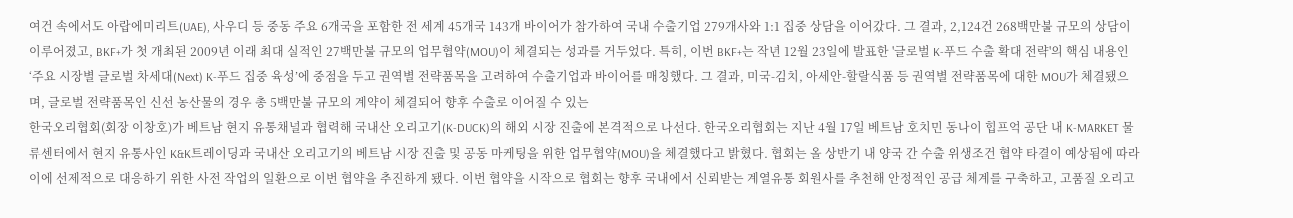여건 속에서도 아랍에미리트(UAE), 사우디 등 중동 주요 6개국을 포함한 전 세계 45개국 143개 바이어가 참가하여 국내 수출기업 279개사와 1:1 집중 상담을 이어갔다. 그 결과, 2,124건 268백만불 규모의 상담이 이루어졌고, BKF+가 첫 개최된 2009년 이래 최대 실적인 27백만불 규모의 업무협약(MOU)이 체결되는 성과를 거두었다. 특히, 이번 BKF+는 작년 12월 23일에 발표한 '글로벌 K-푸드 수출 확대 전략'의 핵심 내용인 ‘주요 시장별 글로벌 차세대(Next) K-푸드 집중 육성’에 중점을 두고 권역별 전략품목을 고려하여 수출기업과 바이어를 매칭했다. 그 결과, 미국-김치, 아세안-할랄식품 등 권역별 전략품목에 대한 MOU가 체결됐으며, 글로벌 전략품목인 신선 농산물의 경우 총 5백만불 규모의 계약이 체결되어 향후 수출로 이어질 수 있는
한국오리협회(회장 이창호)가 베트남 현지 유통채널과 협력해 국내산 오리고기(K-DUCK)의 해외 시장 진출에 본격적으로 나선다. 한국오리협회는 지난 4월 17일 베트남 호치민 동나이 힙프억 공단 내 K-MARKET 물류센터에서 현지 유통사인 K&K트레이딩과 국내산 오리고기의 베트남 시장 진출 및 공동 마케팅을 위한 업무협약(MOU)을 체결했다고 밝혔다. 협회는 올 상반기 내 양국 간 수출 위생조건 협약 타결이 예상됨에 따라 이에 선제적으로 대응하기 위한 사전 작업의 일환으로 이번 협약을 추진하게 됐다. 이번 협약을 시작으로 협회는 향후 국내에서 신뢰받는 계열유통 회원사를 추천해 안정적인 공급 체계를 구축하고, 고품질 오리고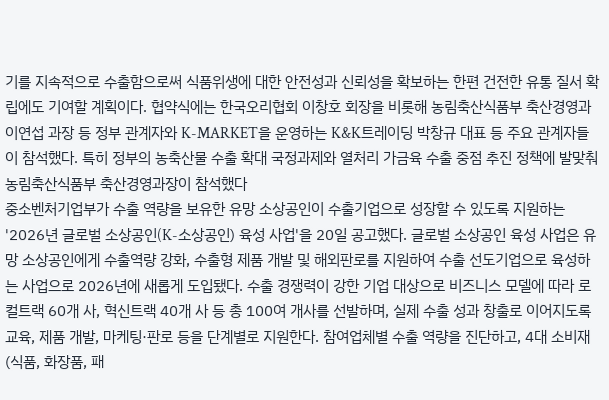기를 지속적으로 수출함으로써 식품위생에 대한 안전성과 신뢰성을 확보하는 한편 건전한 유통 질서 확립에도 기여할 계획이다. 협약식에는 한국오리협회 이창호 회장을 비롯해 농림축산식품부 축산경영과 이연섭 과장 등 정부 관계자와 K-MARKET을 운영하는 K&K트레이딩 박창규 대표 등 주요 관계자들이 참석했다. 특히 정부의 농축산물 수출 확대 국정과제와 열처리 가금육 수출 중점 추진 정책에 발맞춰 농림축산식품부 축산경영과장이 참석했다
중소벤처기업부가 수출 역량을 보유한 유망 소상공인이 수출기업으로 성장할 수 있도록 지원하는 '2026년 글로벌 소상공인(K-소상공인) 육성 사업'을 20일 공고했다. 글로벌 소상공인 육성 사업은 유망 소상공인에게 수출역량 강화, 수출형 제품 개발 및 해외판로를 지원하여 수출 선도기업으로 육성하는 사업으로 2026년에 새롭게 도입됐다. 수출 경쟁력이 강한 기업 대상으로 비즈니스 모델에 따라 로컬트랙 60개 사, 혁신트랙 40개 사 등 총 100여 개사를 선발하며, 실제 수출 성과 창출로 이어지도록 교육, 제품 개발, 마케팅·판로 등을 단계별로 지원한다. 참여업체별 수출 역량을 진단하고, 4대 소비재(식품, 화장품, 패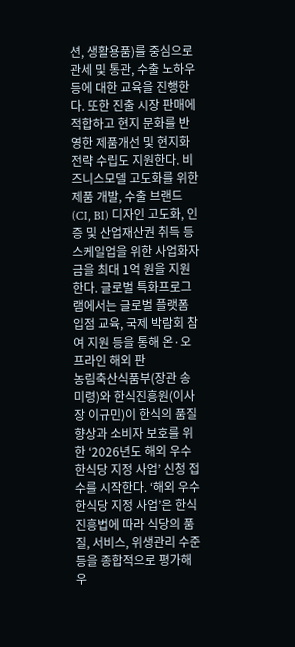션, 생활용품)를 중심으로 관세 및 통관, 수출 노하우 등에 대한 교육을 진행한다. 또한 진출 시장 판매에 적합하고 현지 문화를 반영한 제품개선 및 현지화 전략 수립도 지원한다. 비즈니스모델 고도화를 위한 제품 개발, 수출 브랜드(CI, BI) 디자인 고도화, 인증 및 산업재산권 취득 등 스케일업을 위한 사업화자금을 최대 1억 원을 지원한다. 글로벌 특화프로그램에서는 글로벌 플랫폼 입점 교육, 국제 박람회 참여 지원 등을 통해 온·오프라인 해외 판
농림축산식품부(장관 송미령)와 한식진흥원(이사장 이규민)이 한식의 품질 향상과 소비자 보호를 위한 ‘2026년도 해외 우수 한식당 지정 사업’ 신청 접수를 시작한다. ‘해외 우수 한식당 지정 사업’은 한식진흥법에 따라 식당의 품질, 서비스, 위생관리 수준 등을 종합적으로 평가해 우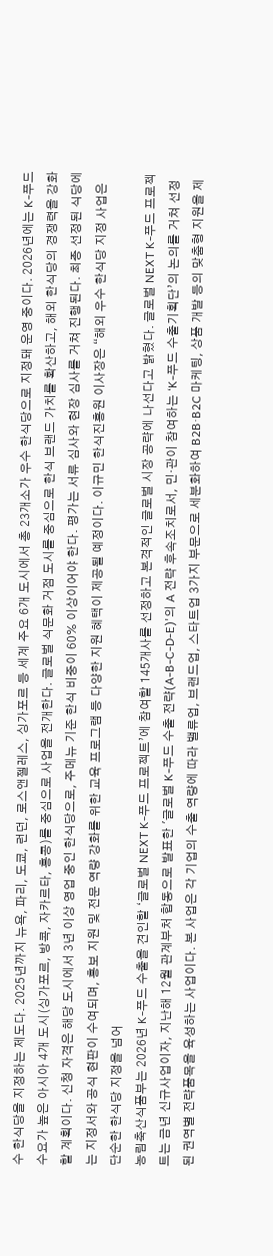수 한식당을 지정하는 제도다. 2025년까지 뉴욕, 파리, 도쿄, 런던, 로스앤젤레스, 싱가포르 등 세계 주요 6개 도시에서 총 23개소가 우수 한식당으로 지정돼 운영 중이다. 2026년에는 K-푸드 수요가 높은 아시아 4개 도시(싱가포르, 방콕, 자카르타, 홍콩)를 중심으로 사업을 전개한다. 글로벌 식문화 거점 도시를 중심으로 한식 브랜드 가치를 확산하고, 해외 한식당의 경쟁력을 강화할 계획이다. 신청 자격은 해당 도시에서 3년 이상 영업 중인 한식당으로, 주메뉴 기준 한식 비중이 60% 이상이어야 한다. 평가는 서류 심사와 현장 심사를 거쳐 진행된다. 최종 선정된 식당에는 지정서와 공식 현판이 수여되며, 홍보 지원 및 전문 역량 강화를 위한 교육 프로그램 등 다양한 지원 혜택이 제공될 예정이다. 이규민 한식진흥원 이사장은 “해외 우수 한식당 지정 사업은 단순한 한식당 지정을 넘어
농림축산식품부는 2026년 K-푸드 수출을 견인할 ‘글로벌 NEXT K-푸드 프로젝트’에 참여할 145개사를 선정하고 본격적인 글로벌 시장 공략에 나선다고 밝혔다. 글로벌 NEXT K-푸드 프로젝트는 금년 신규사업이자, 지난해 12월 관계부처 합동으로 발표한 '글로벌 K-푸드 수출 전략(A-B-C-D-E)'의 A 전략 후속조치로서, 민·관이 참여하는 ‘K-푸드 수출기획단’의 논의를 거쳐 선정된 권역별 전략품목을 육성하는 사업이다. 본 사업은 각 기업의 수출 역량에 따라 밸류업, 브랜드업, 스타트업 3가지 부문으로 세분화하여 B2B·B2C 마케팅, 상품 개발 등의 맞춤형 지원을 제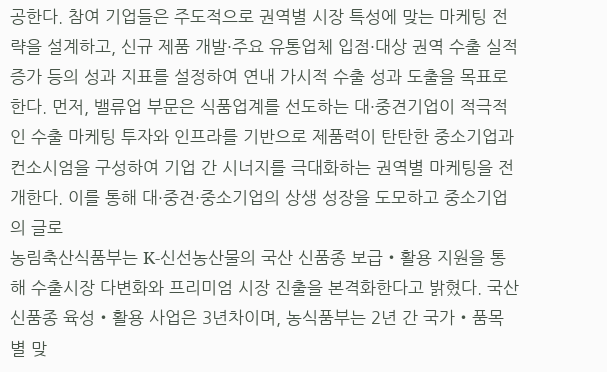공한다. 참여 기업들은 주도적으로 권역별 시장 특성에 맞는 마케팅 전략을 설계하고, 신규 제품 개발·주요 유통업체 입점·대상 권역 수출 실적 증가 등의 성과 지표를 설정하여 연내 가시적 수출 성과 도출을 목표로 한다. 먼저, 밸류업 부문은 식품업계를 선도하는 대·중견기업이 적극적인 수출 마케팅 투자와 인프라를 기반으로 제품력이 탄탄한 중소기업과 컨소시엄을 구성하여 기업 간 시너지를 극대화하는 권역별 마케팅을 전개한다. 이를 통해 대·중견·중소기업의 상생 성장을 도모하고 중소기업의 글로
농림축산식품부는 K-신선농산물의 국산 신품종 보급‧활용 지원을 통해 수출시장 다변화와 프리미엄 시장 진출을 본격화한다고 밝혔다. 국산 신품종 육성‧활용 사업은 3년차이며, 농식품부는 2년 간 국가‧품목별 맞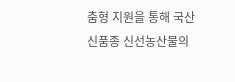춤형 지원을 통해 국산 신품종 신선농산물의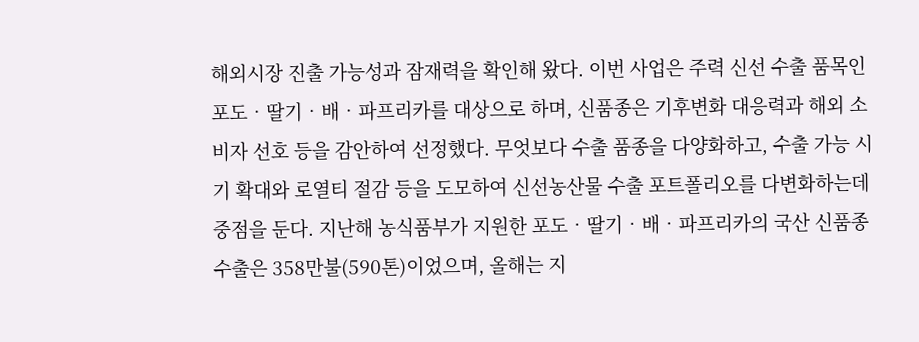해외시장 진출 가능성과 잠재력을 확인해 왔다. 이번 사업은 주력 신선 수출 품목인 포도‧딸기‧배‧파프리카를 대상으로 하며, 신품종은 기후변화 대응력과 해외 소비자 선호 등을 감안하여 선정했다. 무엇보다 수출 품종을 다양화하고, 수출 가능 시기 확대와 로열티 절감 등을 도모하여 신선농산물 수출 포트폴리오를 다변화하는데 중점을 둔다. 지난해 농식품부가 지원한 포도‧딸기‧배‧파프리카의 국산 신품종 수출은 358만불(590톤)이었으며, 올해는 지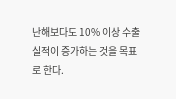난해보다도 10% 이상 수출실적이 증가하는 것을 목표로 한다.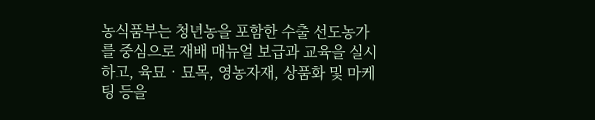농식품부는 청년농을 포함한 수출 선도농가를 중심으로 재배 매뉴얼 보급과 교육을 실시하고, 육묘‧묘목, 영농자재, 상품화 및 마케팅 등을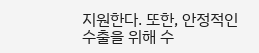지원한다. 또한, 안정적인 수출을 위해 수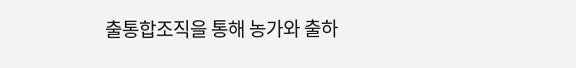출통합조직을 통해 농가와 출하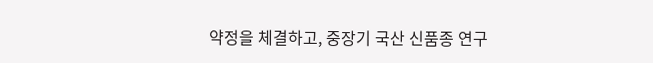약정을 체결하고, 중장기 국산 신품종 연구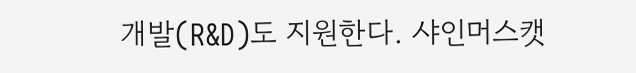개발(R&D)도 지원한다. 샤인머스캣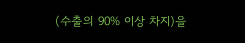(수출의 90% 이상 차지)을